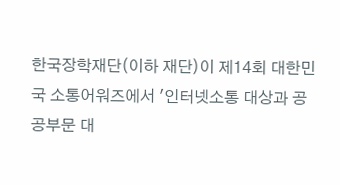한국장학재단(이하 재단)이 제14회 대한민국 소통어워즈에서 '인터넷소통 대상과 공공부문 대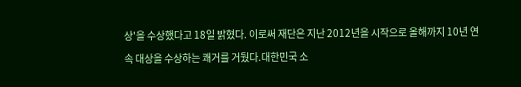상'을 수상했다고 18일 밝혔다. 이로써 재단은 지난 2012년을 시작으로 올해까지 10년 연속 대상을 수상하는 쾌거를 거뒀다.대한민국 소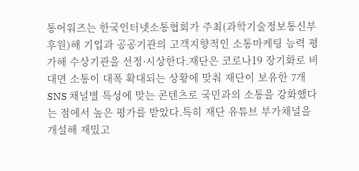통어워즈는 한국인터넷소통협회가 주최(과학기술정보통신부 후원)해 기업과 공공기관의 고객지향적인 소통마케팅 능력 평가해 수상기관을 선정·시상한다.재단은 코로나19 장기화로 비대면 소통이 대폭 확대되는 상황에 맞춰 재단이 보유한 7개 SNS 채널별 특성에 맞는 콘텐츠로 국민과의 소통을 강화했다는 점에서 높은 평가를 받았다.특히 재단 유튜브 부가채널을 개설해 재밌고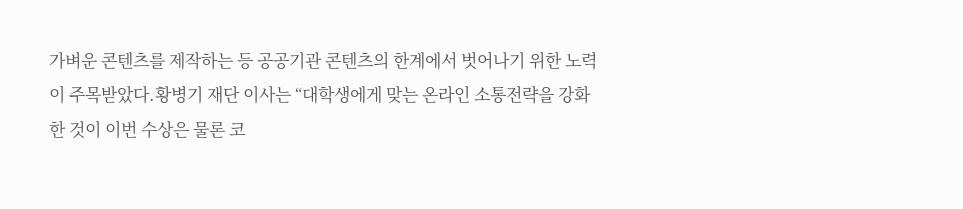가벼운 콘텐츠를 제작하는 등 공공기관 콘텐츠의 한계에서 벗어나기 위한 노력이 주목받았다.황병기 재단 이사는 “대학생에게 맞는 온라인 소통전략을 강화한 것이 이번 수상은 물론 코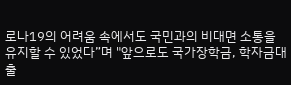로나19의 어려움 속에서도 국민과의 비대면 소통을 유지할 수 있었다”며 "앞으로도 국가장학금, 학자금대출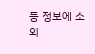등 정보에 소외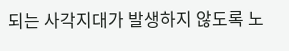되는 사각지대가 발생하지 않도록 노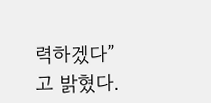력하겠다”고 밝혔다.